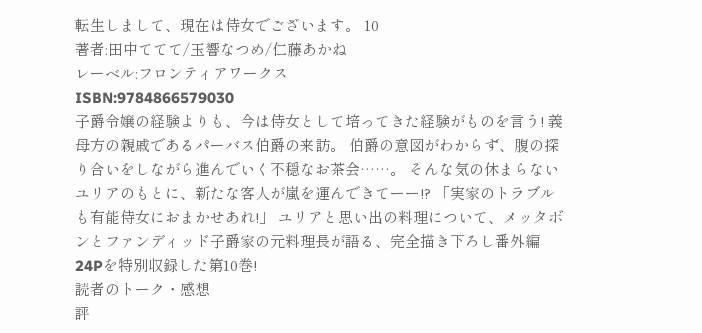転生しまして、現在は侍女でございます。 10
著者:田中ててて/玉響なつめ/仁藤あかね
レーベル:フロンティアワークス
ISBN:9784866579030
子爵令嬢の経験よりも、今は侍女として培ってきた経験がものを言う! 義母方の親戚であるパーバス伯爵の来訪。 伯爵の意図がわからず、腹の探り合いをしながら進んでいく不穏なお茶会……。 そんな気の休まらないユリアのもとに、新たな客人が嵐を運んできてーー!? 「実家のトラブルも有能侍女におまかせあれ!」 ユリアと思い出の料理について、メッタボンとファンディッド子爵家の元料理長が語る、完全描き下ろし番外編24Pを特別収録した第10巻!
読者のトーク・感想
評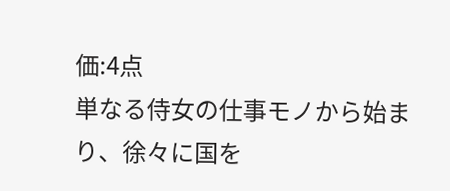価:4点
単なる侍女の仕事モノから始まり、徐々に国を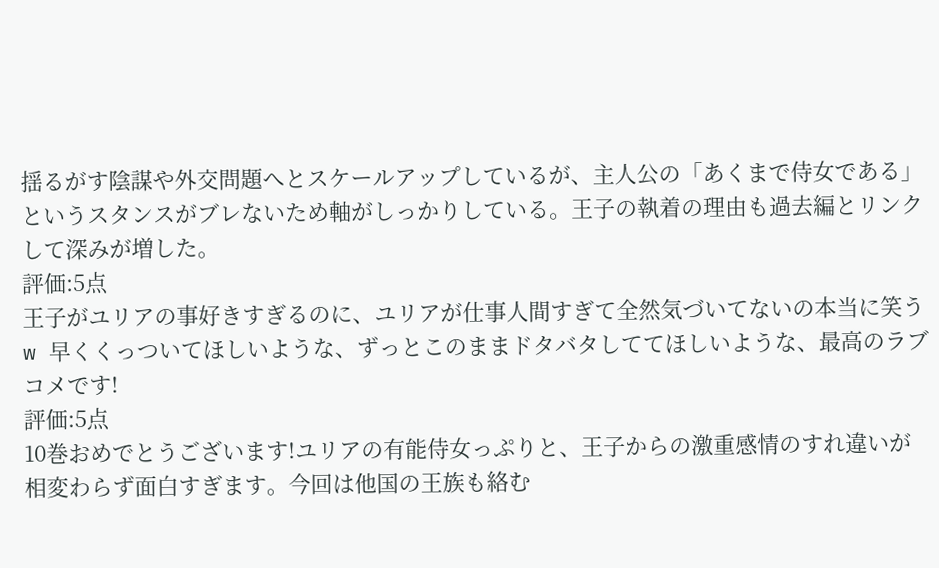揺るがす陰謀や外交問題へとスケールアップしているが、主人公の「あくまで侍女である」というスタンスがブレないため軸がしっかりしている。王子の執着の理由も過去編とリンクして深みが増した。
評価:5点
王子がユリアの事好きすぎるのに、ユリアが仕事人間すぎて全然気づいてないの本当に笑うw 早くくっついてほしいような、ずっとこのままドタバタしててほしいような、最高のラブコメです!
評価:5点
10巻おめでとうございます!ユリアの有能侍女っぷりと、王子からの激重感情のすれ違いが相変わらず面白すぎます。今回は他国の王族も絡む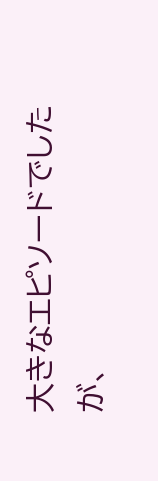大きなエピソードでしたが、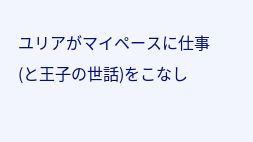ユリアがマイペースに仕事(と王子の世話)をこなし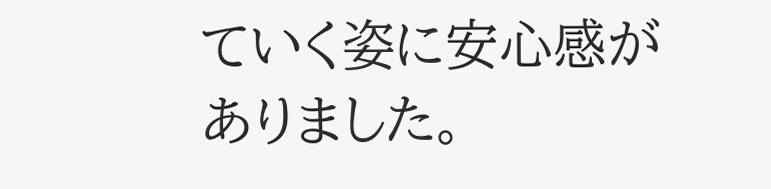ていく姿に安心感がありました。